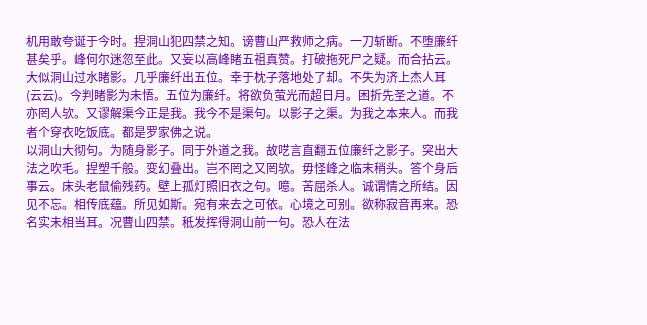机用敢夸诞于今时。捏洞山犯四禁之知。谤曹山严救师之病。一刀斩断。不堕廉纤甚矣乎。峰何尔迷忽至此。又妄以高峰睹五祖真赞。打破拖死尸之疑。而合拈云。大似洞山过水睹影。几乎廉纤出五位。幸于枕子落地处了却。不失为济上杰人耳(云云)。今判睹影为未悟。五位为廉纤。将欲负萤光而超日月。困折先圣之道。不亦罔人欤。又谬解渠今正是我。我今不是渠句。以影子之渠。为我之本来人。而我者个穿衣吃饭底。都是罗家佛之说。
以洞山大彻句。为随身影子。同于外道之我。故呓言直翻五位廉纤之影子。突出大法之吹毛。捏塑千般。变幻叠出。岂不罔之又罔欤。毋怪峰之临末稍头。答个身后事云。床头老鼠偷残药。壁上孤灯照旧衣之句。噫。苦屈杀人。诚谓情之所结。因见不忘。相传底蕴。所见如斯。宛有来去之可依。心境之可别。欲称寂音再来。恐名实未相当耳。况曹山四禁。秪发挥得洞山前一句。恐人在法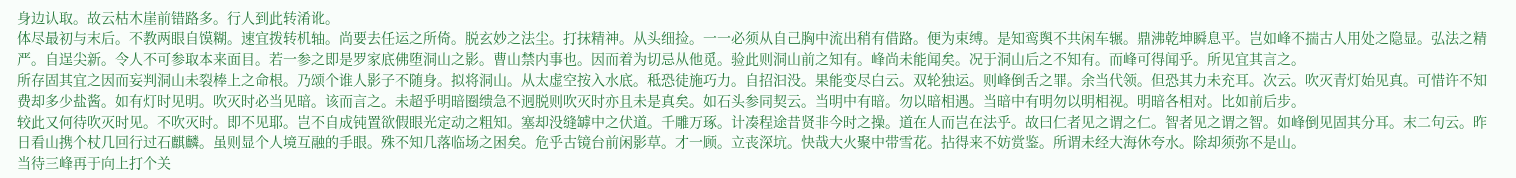身边认取。故云枯木崖前错路多。行人到此转淆讹。
体尽最初与末后。不教两眼自馍糊。速宜拨转机轴。尚要去任运之所倚。脱玄妙之法尘。打抹精神。从头细捡。一一必须从自己胸中流出稍有借路。便为束缚。是知鸾舆不共闲车辗。鼎沸乾坤瞬息平。岂如峰不揣古人用处之隐显。弘法之精严。自逞尖新。令人不可参取本来面目。若一参之即是罗家底佛堕洞山之影。曹山禁内事也。因而着为切忌从他觅。验此则洞山前之知有。峰尚未能闻矣。况于洞山后之不知有。而峰可得闻乎。所见宜其言之。
所存固其宜之因而妄判洞山未裂棒上之命根。乃颂个谁人影子不随身。拟将洞山。从太虚空按入水底。秪恐徒施巧力。自招汩没。果能变尽白云。双轮独运。则峰倒舌之罪。余当代领。但恐其力未充耳。次云。吹灭青灯始见真。可惜许不知费却多少盐酱。如有灯时见明。吹灭时必当见暗。该而言之。未超乎明暗圈缋急不迥脱则吹灭时亦且未是真矣。如石头参同契云。当明中有暗。勿以暗相遇。当暗中有明勿以明相视。明暗各相对。比如前后步。
较此又何待吹灭时见。不吹灭时。即不见耶。岂不自成钝置欲假眼光定动之粗知。塞却没缝罅中之伏道。千雕万琢。计凑程途昔贤非今时之操。道在人而岂在法乎。故曰仁者见之谓之仁。智者见之谓之智。如峰倒见固其分耳。末二句云。昨日看山携个杖几回行过石麒麟。虽则显个人境互融的手眼。殊不知几落临场之困矣。危乎古镜台前闲影草。才一顾。立丧深坑。快哉大火聚中带雪花。拈得来不妨赏鉴。所谓未经大海休夸水。除却须弥不是山。
当待三峰再于向上打个关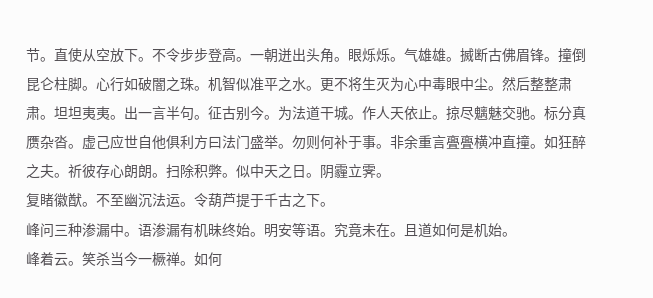节。直使从空放下。不令步步登高。一朝迸出头角。眼烁烁。气雄雄。搣断古佛眉锋。撞倒昆仑柱脚。心行如破闇之珠。机智似准平之水。更不将生灭为心中毒眼中尘。然后整整肃肃。坦坦夷夷。出一言半句。征古别今。为法道干城。作人天依止。掠尽魑魅交驰。标分真赝杂沓。虚己应世自他俱利方曰法门盛举。勿则何补于事。非余重言亹亹横冲直撞。如狂醉之夫。祈彼存心朗朗。扫除积弊。似中天之日。阴霾立霁。
复睹徽猷。不至幽沉法运。令葫芦提于千古之下。
峰问三种渗漏中。语渗漏有机昧终始。明安等语。究竟未在。且道如何是机始。
峰着云。笑杀当今一橛禅。如何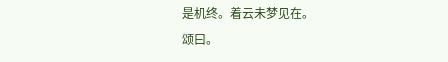是机终。着云未梦见在。
颂曰。